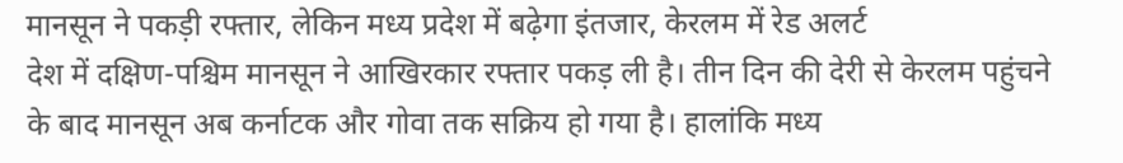मानसून ने पकड़ी रफ्तार, लेकिन मध्य प्रदेश में बढ़ेगा इंतजार, केरलम में रेड अलर्ट
देश में दक्षिण-पश्चिम मानसून ने आखिरकार रफ्तार पकड़ ली है। तीन दिन की देरी से केरलम पहुंचने के बाद मानसून अब कर्नाटक और गोवा तक सक्रिय हो गया है। हालांकि मध्य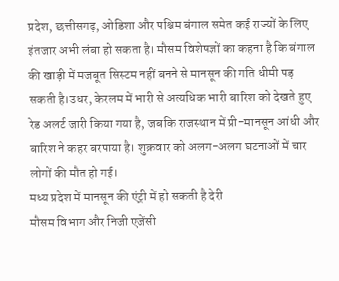प्रदेश, छत्तीसगढ़, ओडिशा और पश्चिम बंगाल समेत कई राज्यों के लिए इंतजार अभी लंबा हो सकता है। मौसम विशेषज्ञों का कहना है कि बंगाल की खाड़ी में मजबूत सिस्टम नहीं बनने से मानसून की गति धीमी पड़ सकती है।उधर, केरलम में भारी से अत्यधिक भारी बारिश को देखते हुए रेड अलर्ट जारी किया गया है, जबकि राजस्थान में प्री-मानसून आंधी और बारिश ने कहर बरपाया है। शुक्रवार को अलग-अलग घटनाओं में चार लोगों की मौत हो गई।
मध्य प्रदेश में मानसून की एंट्री में हो सकती है देरी
मौसम विभाग और निजी एजेंसी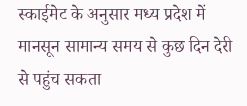स्काईमेट के अनुसार मध्य प्रदेश में मानसून सामान्य समय से कुछ दिन देरी से पहुंच सकता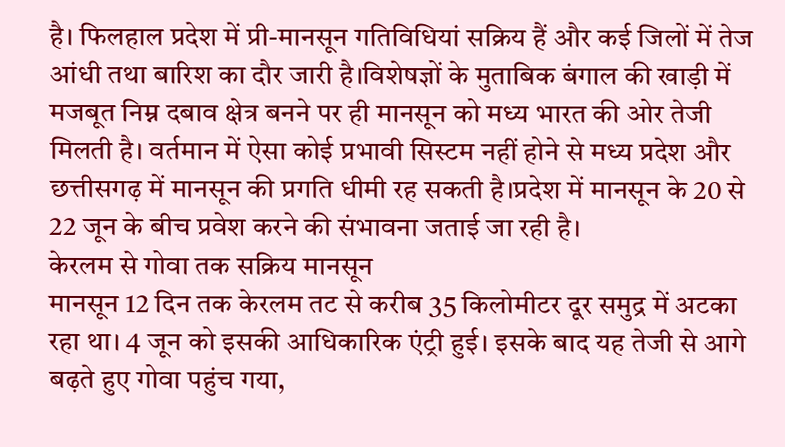है। फिलहाल प्रदेश में प्री-मानसून गतिविधियां सक्रिय हैं और कई जिलों में तेज आंधी तथा बारिश का दौर जारी है।विशेषज्ञों के मुताबिक बंगाल की खाड़ी में मजबूत निम्न दबाव क्षेत्र बनने पर ही मानसून को मध्य भारत की ओर तेजी मिलती है। वर्तमान में ऐसा कोई प्रभावी सिस्टम नहीं होने से मध्य प्रदेश और छत्तीसगढ़ में मानसून की प्रगति धीमी रह सकती है।प्रदेश में मानसून के 20 से 22 जून के बीच प्रवेश करने की संभावना जताई जा रही है।
केरलम से गोवा तक सक्रिय मानसून
मानसून 12 दिन तक केरलम तट से करीब 35 किलोमीटर दूर समुद्र में अटका रहा था। 4 जून को इसकी आधिकारिक एंट्री हुई। इसके बाद यह तेजी से आगे बढ़ते हुए गोवा पहुंच गया,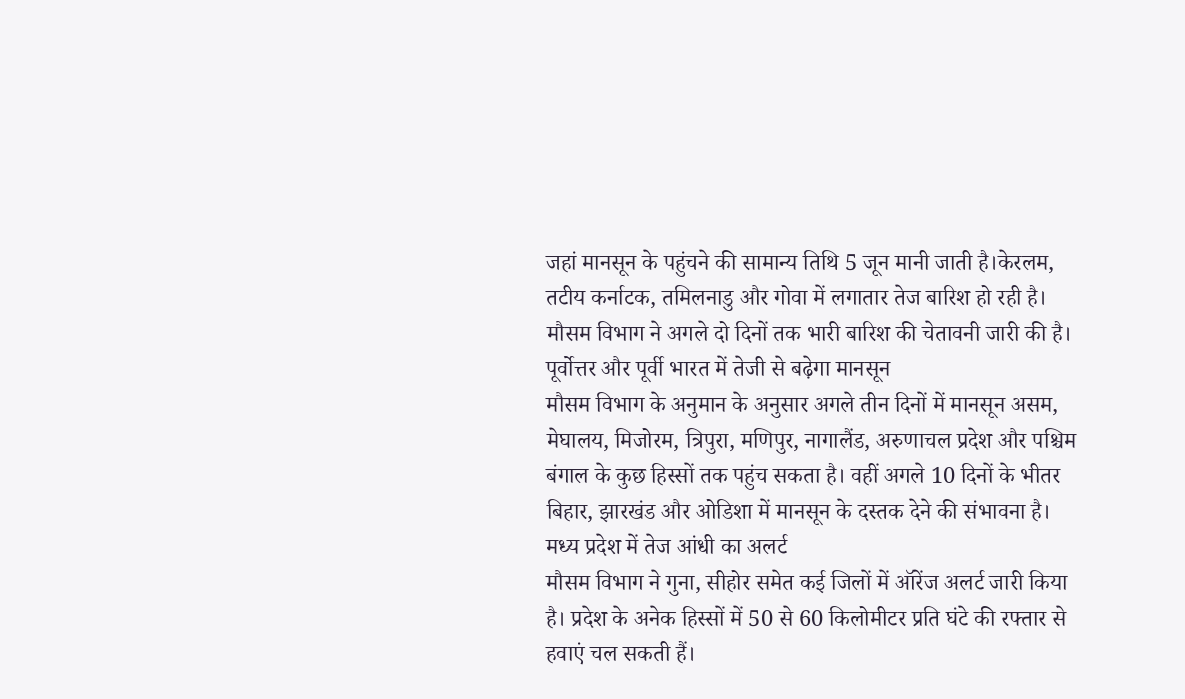जहां मानसून के पहुंचने की सामान्य तिथि 5 जून मानी जाती है।केरलम, तटीय कर्नाटक, तमिलनाडु और गोवा में लगातार तेज बारिश हो रही है। मौसम विभाग ने अगले दो दिनों तक भारी बारिश की चेतावनी जारी की है।
पूर्वोत्तर और पूर्वी भारत में तेजी से बढ़ेगा मानसून
मौसम विभाग के अनुमान के अनुसार अगले तीन दिनों में मानसून असम, मेघालय, मिजोरम, त्रिपुरा, मणिपुर, नागालैंड, अरुणाचल प्रदेश और पश्चिम बंगाल के कुछ हिस्सों तक पहुंच सकता है। वहीं अगले 10 दिनों के भीतर बिहार, झारखंड और ओडिशा में मानसून के दस्तक देने की संभावना है।
मध्य प्रदेश में तेज आंधी का अलर्ट
मौसम विभाग ने गुना, सीहोर समेत कई जिलों में ऑरेंज अलर्ट जारी किया है। प्रदेश के अनेक हिस्सों में 50 से 60 किलोमीटर प्रति घंटे की रफ्तार से हवाएं चल सकती हैं।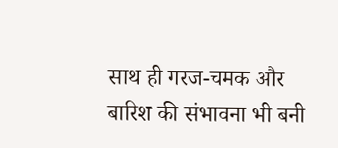साथ ही गरज-चमक और बारिश की संभावना भी बनी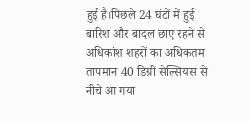हुई है।पिछले 24 घंटों में हुई बारिश और बादल छाए रहने से अधिकांश शहरों का अधिकतम तापमान 40 डिग्री सेल्सियस से नीचे आ गया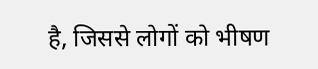है, जिससे लोगों को भीषण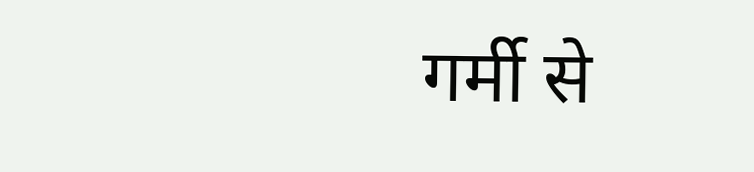गर्मी से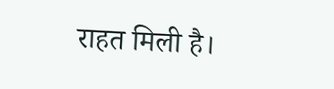राहत मिली है।